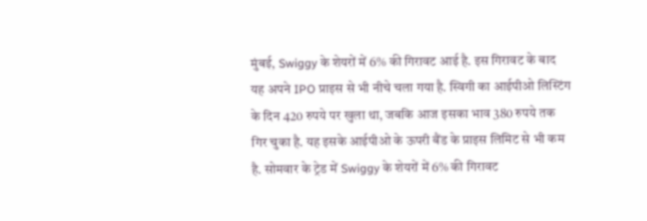मुंबई, Swiggy के शेयरों में 6% की गिरावट आई है. इस गिरावट के बाद यह अपने IPO प्राइस से भी नीचे चला गया है. स्विगी का आईपीओ लिस्टिंग के दिन 420 रुपये पर खुला था, जबकि आज इसका भाव 380 रुपये तक गिर चुका है. यह इसके आईपीओ के ऊपरी बैंड के प्राइस लिमिट से भी कम है. सोमवार के ट्रेड में Swiggy के शेयरों में 6% की गिरावट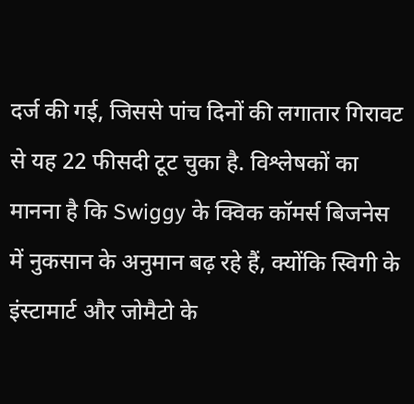दर्ज की गई, जिससे पांच दिनों की लगातार गिरावट से यह 22 फीसदी टूट चुका है. विश्लेषकों का मानना है कि Swiggy के क्विक कॉमर्स बिजनेस में नुकसान के अनुमान बढ़ रहे हैं, क्योंकि स्विगी के इंस्टामार्ट और जोमैटो के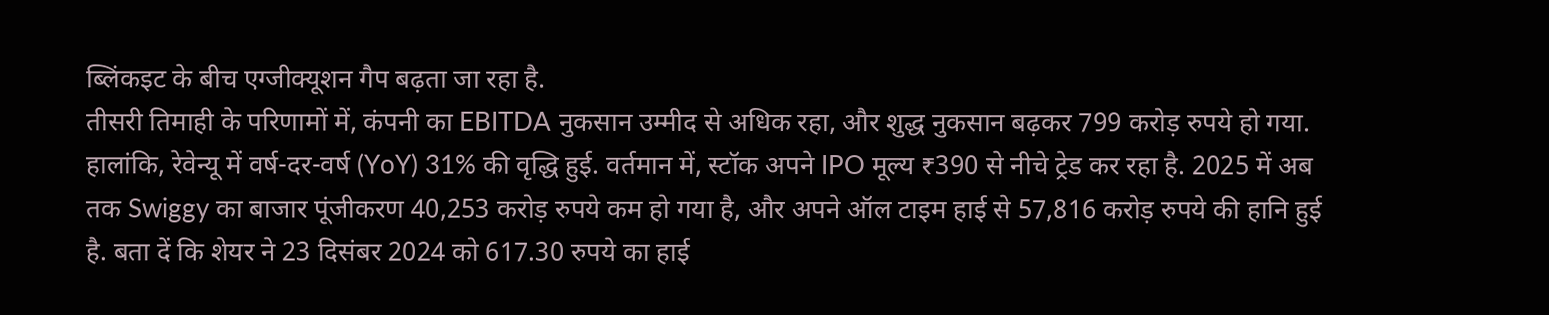ब्लिंकइट के बीच एग्जीक्यूशन गैप बढ़ता जा रहा है.
तीसरी तिमाही के परिणामों में, कंपनी का EBITDA नुकसान उम्मीद से अधिक रहा, और शुद्ध नुकसान बढ़कर 799 करोड़ रुपये हो गया. हालांकि, रेवेन्यू में वर्ष-दर-वर्ष (YoY) 31% की वृद्धि हुई. वर्तमान में, स्टॉक अपने IPO मूल्य ₹390 से नीचे ट्रेड कर रहा है. 2025 में अब तक Swiggy का बाजार पूंजीकरण 40,253 करोड़ रुपये कम हो गया है, और अपने ऑल टाइम हाई से 57,816 करोड़ रुपये की हानि हुई है. बता दें कि शेयर ने 23 दिसंबर 2024 को 617.30 रुपये का हाई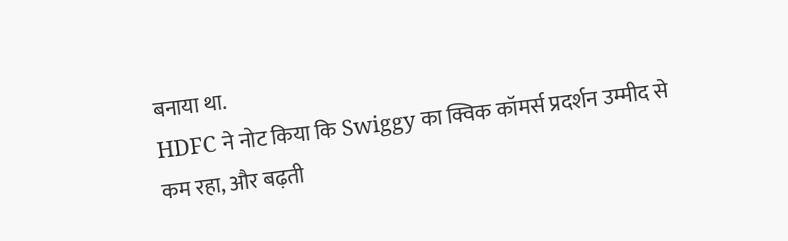बनाया था.
HDFC ने नोट किया कि Swiggy का क्विक कॉमर्स प्रदर्शन उम्मीद से कम रहा, और बढ़ती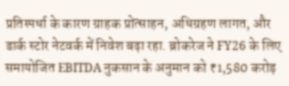प्रतिस्पर्धा के कारण ग्राहक प्रोत्साहन, अधिग्रहण लागत, और डार्क स्टोर नेटवर्क में निवेश बढ़ा रहा. ब्रोकरेज ने FY26 के लिए समायोजित EBITDA नुकसान के अनुमान को ₹1,580 करोड़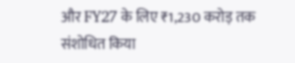और FY27 के लिए ₹1,230 करोड़ तक संशोधित किया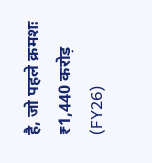है, जो पहले क्रमशः ₹1,440 करोड़ (FY26)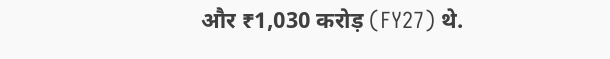और ₹1,030 करोड़ (FY27) थे.